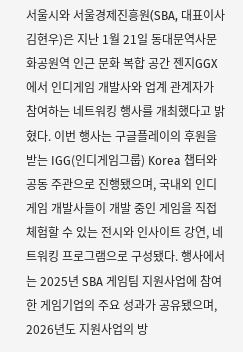서울시와 서울경제진흥원(SBA, 대표이사 김현우)은 지난 1월 21일 동대문역사문화공원역 인근 문화 복합 공간 젠지GGX에서 인디게임 개발사와 업계 관계자가 참여하는 네트워킹 행사를 개최했다고 밝혔다. 이번 행사는 구글플레이의 후원을 받는 IGG(인디게임그룹) Korea 챕터와 공동 주관으로 진행됐으며, 국내외 인디게임 개발사들이 개발 중인 게임을 직접 체험할 수 있는 전시와 인사이트 강연, 네트워킹 프로그램으로 구성됐다. 행사에서는 2025년 SBA 게임팀 지원사업에 참여한 게임기업의 주요 성과가 공유됐으며, 2026년도 지원사업의 방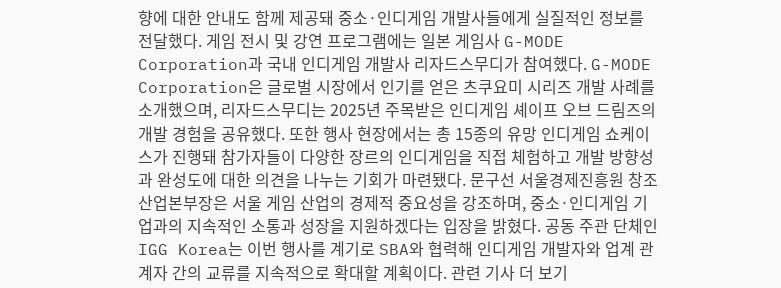향에 대한 안내도 함께 제공돼 중소·인디게임 개발사들에게 실질적인 정보를 전달했다. 게임 전시 및 강연 프로그램에는 일본 게임사 G-MODE Corporation과 국내 인디게임 개발사 리자드스무디가 참여했다. G-MODE Corporation은 글로벌 시장에서 인기를 얻은 츠쿠요미 시리즈 개발 사례를 소개했으며, 리자드스무디는 2025년 주목받은 인디게임 셰이프 오브 드림즈의 개발 경험을 공유했다. 또한 행사 현장에서는 총 15종의 유망 인디게임 쇼케이스가 진행돼 참가자들이 다양한 장르의 인디게임을 직접 체험하고 개발 방향성과 완성도에 대한 의견을 나누는 기회가 마련됐다. 문구선 서울경제진흥원 창조산업본부장은 서울 게임 산업의 경제적 중요성을 강조하며, 중소·인디게임 기업과의 지속적인 소통과 성장을 지원하겠다는 입장을 밝혔다. 공동 주관 단체인 IGG Korea는 이번 행사를 계기로 SBA와 협력해 인디게임 개발자와 업계 관계자 간의 교류를 지속적으로 확대할 계획이다. 관련 기사 더 보기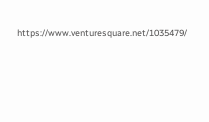https://www.venturesquare.net/1035479/